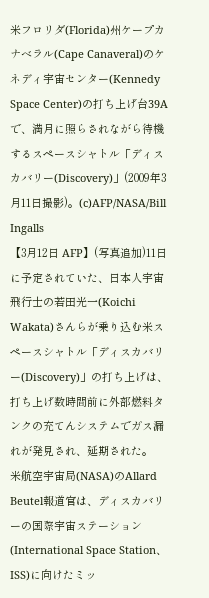米フロリダ(Florida)州ケープカナベラル(Cape Canaveral)のケネディ宇宙センター(Kennedy Space Center)の打ち上げ台39Aで、満月に照らされながら待機するスペースシャトル「ディスカバリー(Discovery)」(2009年3月11日撮影)。(c)AFP/NASA/Bill Ingalls
【3月12日 AFP】(写真追加)11日に予定されていた、日本人宇宙飛行士の若田光一(Koichi Wakata)さんらが乗り込む米スペースシャトル「ディスカバリー(Discovery)」の打ち上げは、打ち上げ数時間前に外部燃料タンクの充てんシステムでガス漏れが発見され、延期された。
米航空宇宙局(NASA)のAllard Beutel報道官は、ディスカバリーの国際宇宙ステーション(International Space Station、ISS)に向けたミッ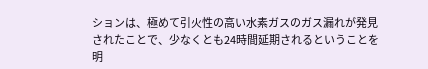ションは、極めて引火性の高い水素ガスのガス漏れが発見されたことで、少なくとも24時間延期されるということを明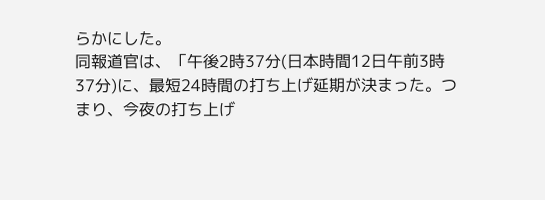らかにした。
同報道官は、「午後2時37分(日本時間12日午前3時37分)に、最短24時間の打ち上げ延期が決まった。つまり、今夜の打ち上げ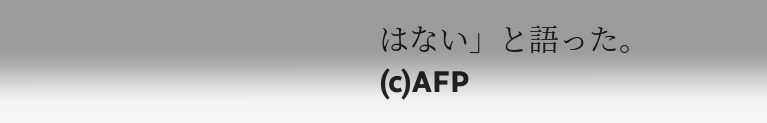はない」と語った。(c)AFP